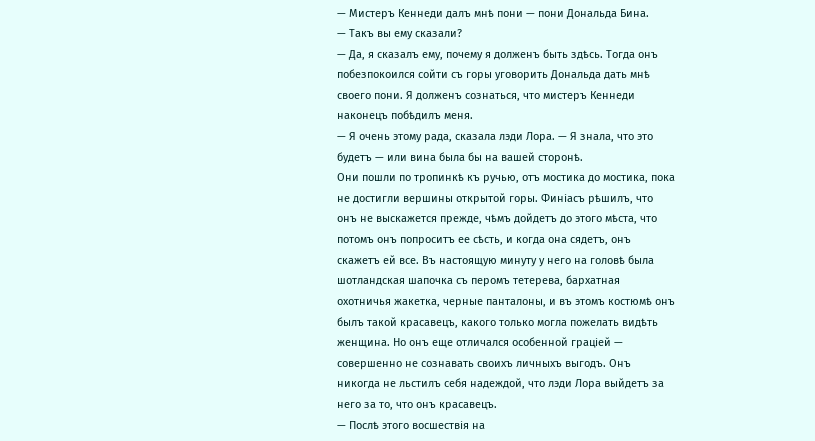— Мистеръ Кеннеди далъ мнѣ пони — пони Дональда Бина.
— Такъ вы ему сказали?
— Да, я сказалъ ему, почему я долженъ быть здѣсь. Тогда онъ побезпокоился сойти съ горы уговорить Дональда дать мнѣ своего пони. Я долженъ сознаться, что мистеръ Кеннеди наконецъ побѣдилъ меня.
— Я очень этому рада, сказала лэди Лора. — Я знала, что это будетъ — или вина была бы на вашей сторонѣ.
Они пошли по тропинкѣ къ ручью, отъ мостика до мостика, пока не достигли вершины открытой горы. Финіасъ рѣшилъ, что онъ не выскажется прежде, чѣмъ дойдетъ до этого мѣста, что потомъ онъ попроситъ ее сѣсть, и когда она сядетъ, онъ скажетъ ей все. Въ настоящую минуту у него на головѣ была шотландская шапочка съ перомъ тетерева, бархатная охотничья жакетка, черные панталоны, и въ этомъ костюмѣ онъ былъ такой красавецъ, какого только могла пожелать видѣть женщина. Но онъ еще отличался особенной граціей — совершенно не сознавать своихъ личныхъ выгодъ. Онъ никогда не льстилъ себя надеждой, что лэди Лора выйдетъ за него за то, что онъ красавецъ.
— Послѣ этого восшествія на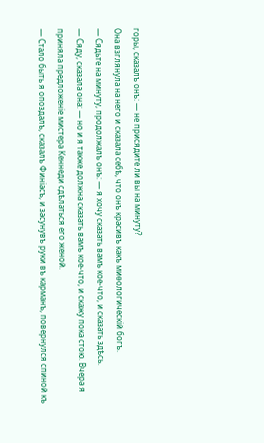горы, сказалъ онъ: — не присядите ли вы на минуту?
Она взглянула на него и сказала себѣ, что онъ красивъ какъ миѳологическій богъ.
— Сядьте на минуту, продолжалъ онъ: — я хочу сказать вамъ кое-что, и сказать здѣсь.
— Сяду, сказала она: — но и я также должна сказать вамъ кое-что, и скажу пока стою. Вчера я приняла предложеніе мистера Кеннеди сдѣлаться его женой.
— Стало быть я опоздалъ, сказалъ Финіасъ, и засунувъ руки въ карманъ, повернулся спиной къ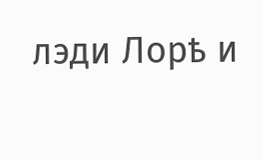лэди Лорѣ и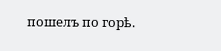пошелъ по горѣ.